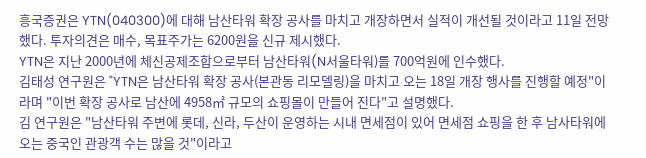흥국증권은 YTN(040300)에 대해 남산타워 확장 공사를 마치고 개장하면서 실적이 개선될 것이라고 11일 전망했다. 투자의견은 매수, 목표주가는 6200원을 신규 제시했다.
YTN은 지난 2000년에 체신공제조합으로부터 남산타워(N서울타워)를 700억원에 인수했다.
김태성 연구원은 "YTN은 남산타워 확장 공사(본관동 리모델링)을 마치고 오는 18일 개장 행사를 진행할 예정"이라며 "이번 확장 공사로 남산에 4958㎡ 규모의 쇼핑몰이 만들어 진다"고 설명했다.
김 연구원은 "남산타워 주변에 롯데, 신라, 두산이 운영하는 시내 면세점이 있어 면세점 쇼핑을 한 후 남사타워에 오는 중국인 관광객 수는 많을 것"이라고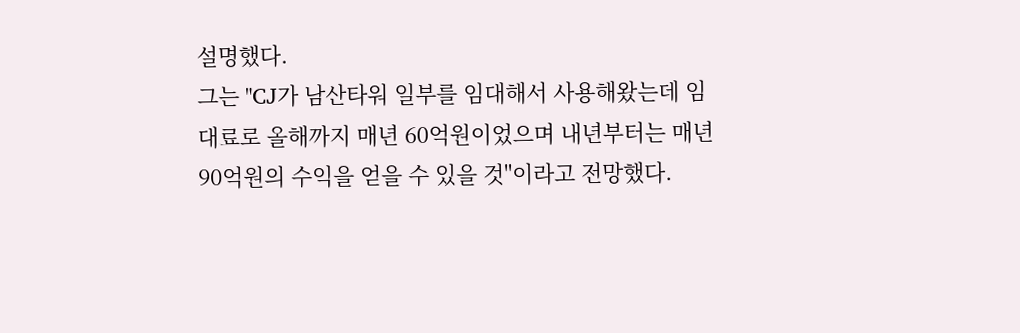설명했다.
그는 "CJ가 남산타워 일부를 임대해서 사용해왔는데 임대료로 올해까지 매년 60억원이었으며 내년부터는 매년 90억원의 수익을 얻을 수 있을 것"이라고 전망했다.